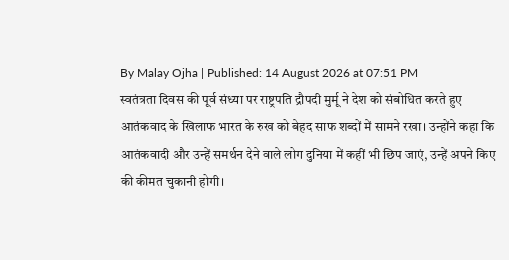By Malay Ojha | Published: 14 August 2026 at 07:51 PM
स्वतंत्रता दिवस की पूर्व संध्या पर राष्ट्रपति द्रौपदी मुर्मू ने देश को संबोधित करते हुए आतंकवाद के खिलाफ भारत के रुख को बेहद साफ शब्दों में सामने रखा। उन्होंने कहा कि आतंकवादी और उन्हें समर्थन देने वाले लोग दुनिया में कहीं भी छिप जाएं, उन्हें अपने किए की कीमत चुकानी होगी।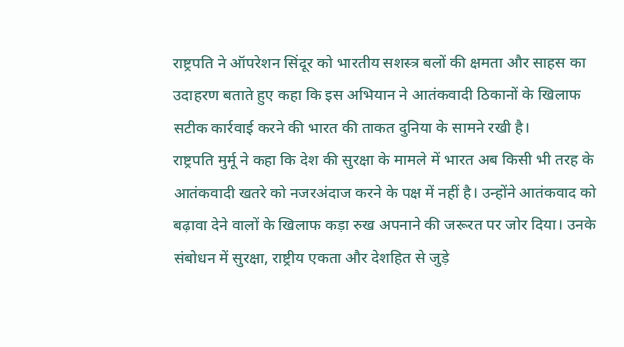राष्ट्रपति ने ऑपरेशन सिंदूर को भारतीय सशस्त्र बलों की क्षमता और साहस का उदाहरण बताते हुए कहा कि इस अभियान ने आतंकवादी ठिकानों के खिलाफ सटीक कार्रवाई करने की भारत की ताकत दुनिया के सामने रखी है।
राष्ट्रपति मुर्मू ने कहा कि देश की सुरक्षा के मामले में भारत अब किसी भी तरह के आतंकवादी खतरे को नजरअंदाज करने के पक्ष में नहीं है। उन्होंने आतंकवाद को बढ़ावा देने वालों के खिलाफ कड़ा रुख अपनाने की जरूरत पर जोर दिया। उनके संबोधन में सुरक्षा, राष्ट्रीय एकता और देशहित से जुड़े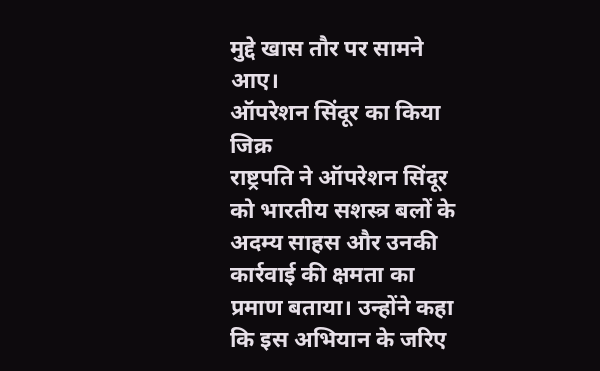मुद्दे खास तौर पर सामने आए।
ऑपरेशन सिंदूर का किया जिक्र
राष्ट्रपति ने ऑपरेशन सिंदूर को भारतीय सशस्त्र बलों के अदम्य साहस और उनकी कार्रवाई की क्षमता का प्रमाण बताया। उन्होंने कहा कि इस अभियान के जरिए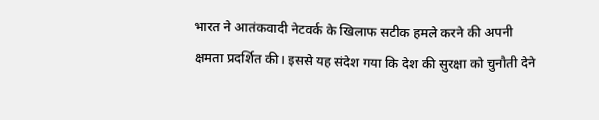भारत ने आतंकवादी नेटवर्क के खिलाफ सटीक हमले करने की अपनी क्षमता प्रदर्शित की। इससे यह संदेश गया कि देश की सुरक्षा को चुनौती देने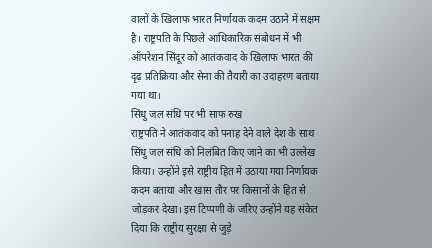वालों के खिलाफ भारत निर्णायक कदम उठाने में सक्षम है। राष्ट्रपति के पिछले आधिकारिक संबोधन में भी ऑपरेशन सिंदूर को आतंकवाद के खिलाफ भारत की दृढ़ प्रतिक्रिया और सेना की तैयारी का उदाहरण बताया गया था।
सिंधु जल संधि पर भी साफ रुख
राष्ट्रपति ने आतंकवाद को पनाह देने वाले देश के साथ सिंधु जल संधि को निलंबित किए जाने का भी उल्लेख किया। उन्होंने इसे राष्ट्रीय हित में उठाया गया निर्णायक कदम बताया और खास तौर पर किसानों के हित से जोड़कर देखा। इस टिप्पणी के जरिए उन्होंने यह संकेत दिया कि राष्ट्रीय सुरक्षा से जुड़े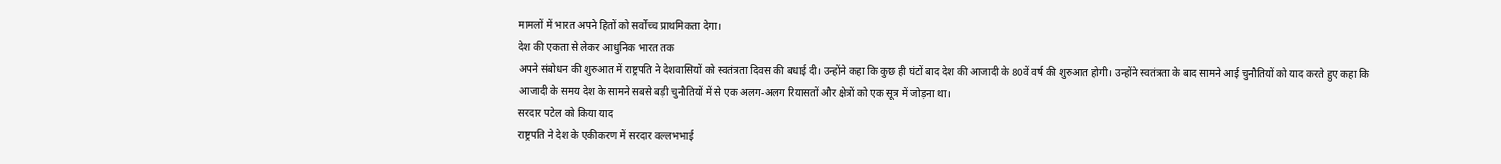मामलों में भारत अपने हितों को सर्वोच्च प्राथमिकता देगा।
देश की एकता से लेकर आधुनिक भारत तक
अपने संबोधन की शुरुआत में राष्ट्रपति ने देशवासियों को स्वतंत्रता दिवस की बधाई दी। उन्होंने कहा कि कुछ ही घंटों बाद देश की आजादी के 80वें वर्ष की शुरुआत होगी। उन्होंने स्वतंत्रता के बाद सामने आई चुनौतियों को याद करते हुए कहा कि आजादी के समय देश के सामने सबसे बड़ी चुनौतियों में से एक अलग-अलग रियासतों और क्षेत्रों को एक सूत्र में जोड़ना था।
सरदार पटेल को किया याद
राष्ट्रपति ने देश के एकीकरण में सरदार वल्लभभाई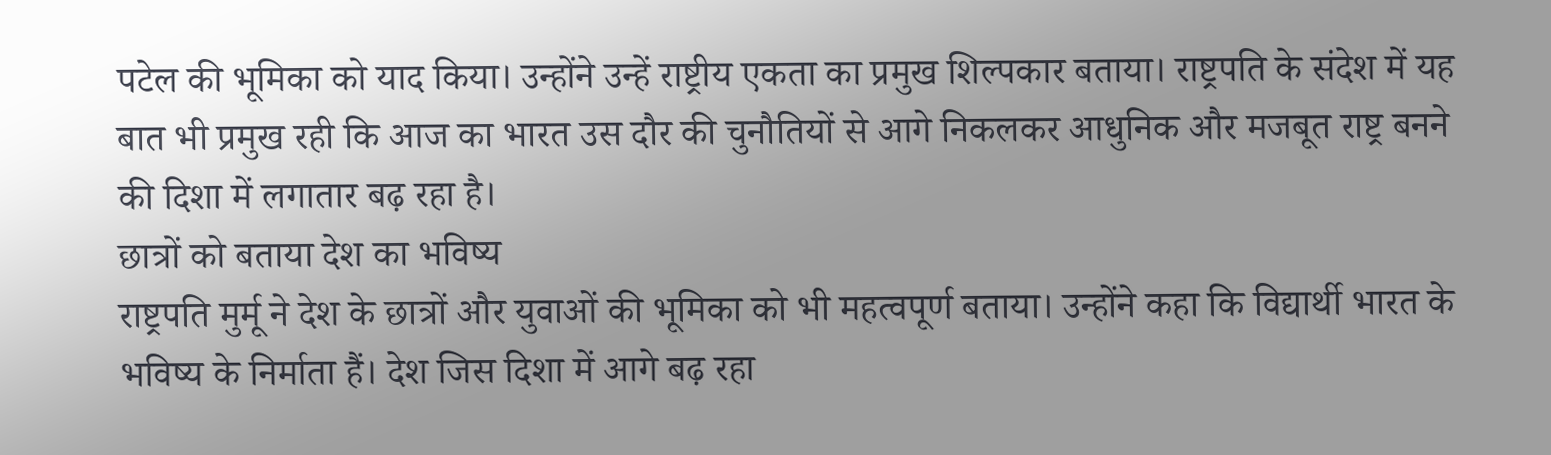पटेल की भूमिका को याद किया। उन्होंने उन्हें राष्ट्रीय एकता का प्रमुख शिल्पकार बताया। राष्ट्रपति के संदेश में यह बात भी प्रमुख रही कि आज का भारत उस दौर की चुनौतियों से आगे निकलकर आधुनिक और मजबूत राष्ट्र बनने की दिशा में लगातार बढ़ रहा है।
छात्रों को बताया देश का भविष्य
राष्ट्रपति मुर्मू ने देश के छात्रों और युवाओं की भूमिका को भी महत्वपूर्ण बताया। उन्होंने कहा कि विद्यार्थी भारत के भविष्य के निर्माता हैं। देश जिस दिशा में आगे बढ़ रहा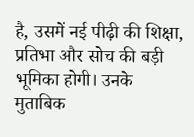है, उसमें नई पीढ़ी की शिक्षा, प्रतिभा और सोच की बड़ी भूमिका होगी। उनके मुताबिक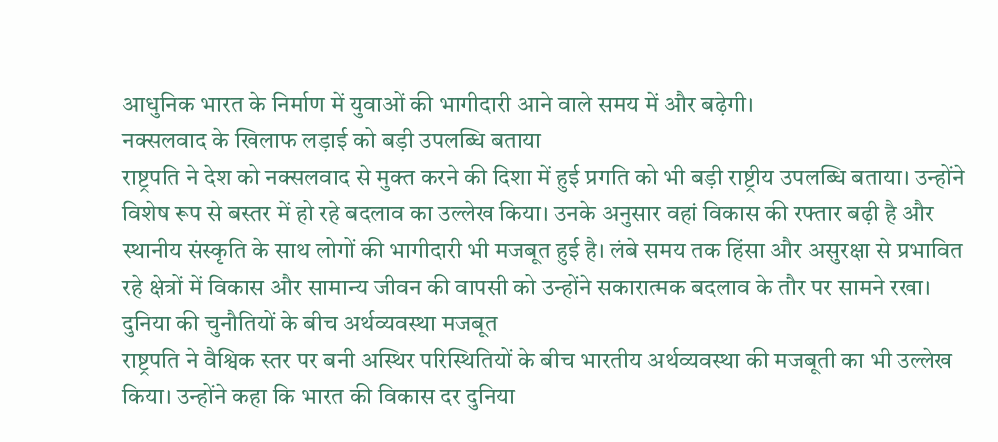आधुनिक भारत के निर्माण में युवाओं की भागीदारी आने वाले समय में और बढ़ेगी।
नक्सलवाद के खिलाफ लड़ाई को बड़ी उपलब्धि बताया
राष्ट्रपति ने देश को नक्सलवाद से मुक्त करने की दिशा में हुई प्रगति को भी बड़ी राष्ट्रीय उपलब्धि बताया। उन्होंने विशेष रूप से बस्तर में हो रहे बदलाव का उल्लेख किया। उनके अनुसार वहां विकास की रफ्तार बढ़ी है और स्थानीय संस्कृति के साथ लोगों की भागीदारी भी मजबूत हुई है। लंबे समय तक हिंसा और असुरक्षा से प्रभावित रहे क्षेत्रों में विकास और सामान्य जीवन की वापसी को उन्होंने सकारात्मक बदलाव के तौर पर सामने रखा।
दुनिया की चुनौतियों के बीच अर्थव्यवस्था मजबूत
राष्ट्रपति ने वैश्विक स्तर पर बनी अस्थिर परिस्थितियों के बीच भारतीय अर्थव्यवस्था की मजबूती का भी उल्लेख किया। उन्होंने कहा कि भारत की विकास दर दुनिया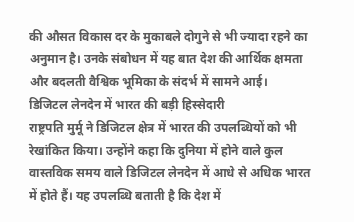की औसत विकास दर के मुकाबले दोगुने से भी ज्यादा रहने का अनुमान है। उनके संबोधन में यह बात देश की आर्थिक क्षमता और बदलती वैश्विक भूमिका के संदर्भ में सामने आई।
डिजिटल लेनदेन में भारत की बड़ी हिस्सेदारी
राष्ट्रपति मुर्मू ने डिजिटल क्षेत्र में भारत की उपलब्धियों को भी रेखांकित किया। उन्होंने कहा कि दुनिया में होने वाले कुल वास्तविक समय वाले डिजिटल लेनदेन में आधे से अधिक भारत में होते हैं। यह उपलब्धि बताती है कि देश में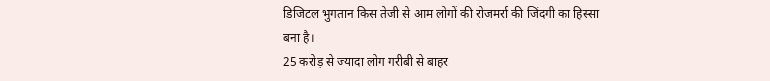डिजिटल भुगतान किस तेजी से आम लोगों की रोजमर्रा की जिंदगी का हिस्सा बना है।
25 करोड़ से ज्यादा लोग गरीबी से बाहर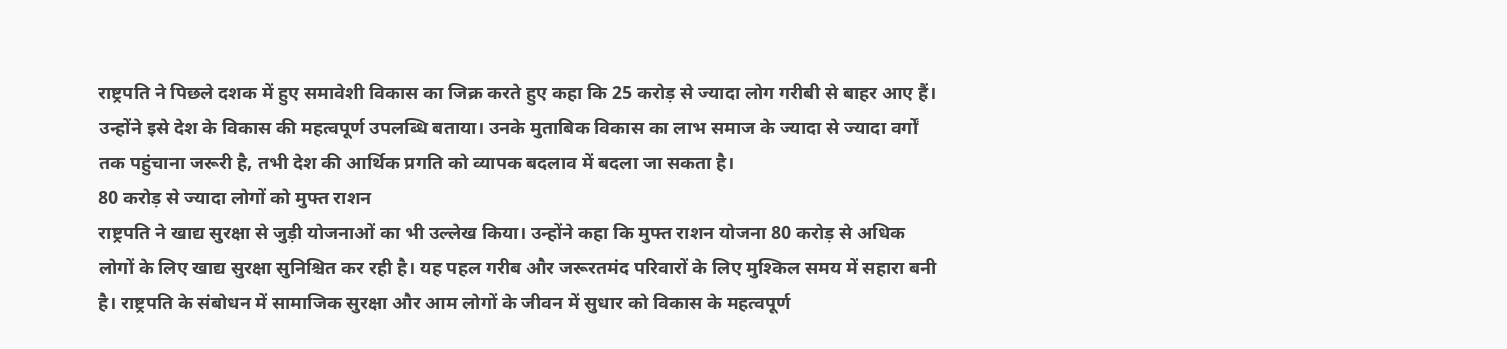राष्ट्रपति ने पिछले दशक में हुए समावेशी विकास का जिक्र करते हुए कहा कि 25 करोड़ से ज्यादा लोग गरीबी से बाहर आए हैं। उन्होंने इसे देश के विकास की महत्वपूर्ण उपलब्धि बताया। उनके मुताबिक विकास का लाभ समाज के ज्यादा से ज्यादा वर्गों तक पहुंचाना जरूरी है, तभी देश की आर्थिक प्रगति को व्यापक बदलाव में बदला जा सकता है।
80 करोड़ से ज्यादा लोगों को मुफ्त राशन
राष्ट्रपति ने खाद्य सुरक्षा से जुड़ी योजनाओं का भी उल्लेख किया। उन्होंने कहा कि मुफ्त राशन योजना 80 करोड़ से अधिक लोगों के लिए खाद्य सुरक्षा सुनिश्चित कर रही है। यह पहल गरीब और जरूरतमंद परिवारों के लिए मुश्किल समय में सहारा बनी है। राष्ट्रपति के संबोधन में सामाजिक सुरक्षा और आम लोगों के जीवन में सुधार को विकास के महत्वपूर्ण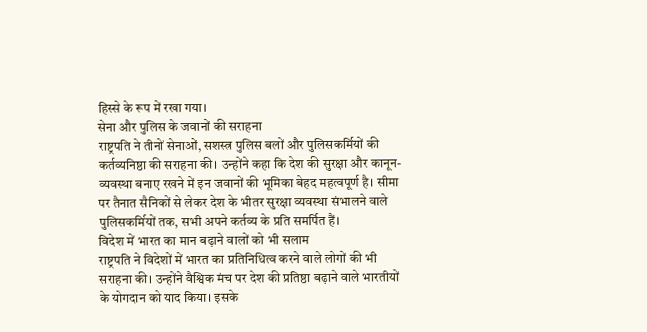हिस्से के रूप में रखा गया।
सेना और पुलिस के जवानों की सराहना
राष्ट्रपति ने तीनों सेनाओं, सशस्त्र पुलिस बलों और पुलिसकर्मियों की कर्तव्यनिष्ठा की सराहना की। उन्होंने कहा कि देश की सुरक्षा और कानून-व्यवस्था बनाए रखने में इन जवानों की भूमिका बेहद महत्वपूर्ण है। सीमा पर तैनात सैनिकों से लेकर देश के भीतर सुरक्षा व्यवस्था संभालने वाले पुलिसकर्मियों तक, सभी अपने कर्तव्य के प्रति समर्पित हैं।
विदेश में भारत का मान बढ़ाने वालों को भी सलाम
राष्ट्रपति ने विदेशों में भारत का प्रतिनिधित्व करने वाले लोगों की भी सराहना की। उन्होंने वैश्विक मंच पर देश की प्रतिष्ठा बढ़ाने वाले भारतीयों के योगदान को याद किया। इसके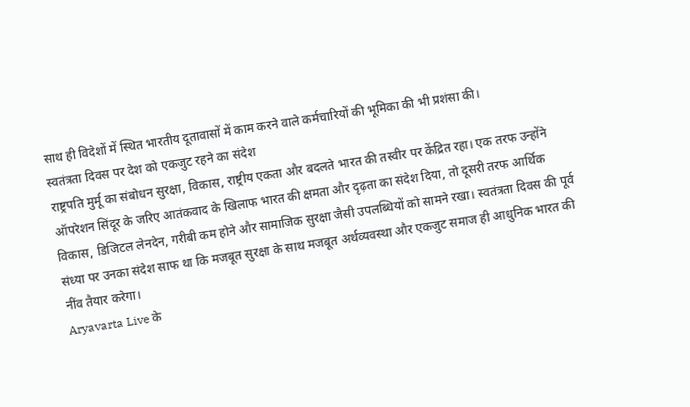साथ ही विदेशों में स्थित भारतीय दूतावासों में काम करने वाले कर्मचारियों की भूमिका की भी प्रशंसा की।
स्वतंत्रता दिवस पर देश को एकजुट रहने का संदेश
राष्ट्रपति मुर्मू का संबोधन सुरक्षा, विकास, राष्ट्रीय एकता और बदलते भारत की तस्वीर पर केंद्रित रहा। एक तरफ उन्होंने ऑपरेशन सिंदूर के जरिए आतंकवाद के खिलाफ भारत की क्षमता और दृढ़ता का संदेश दिया, तो दूसरी तरफ आर्थिक विकास, डिजिटल लेनदेन, गरीबी कम होने और सामाजिक सुरक्षा जैसी उपलब्धियों को सामने रखा। स्वतंत्रता दिवस की पूर्व संध्या पर उनका संदेश साफ था कि मजबूत सुरक्षा के साथ मजबूत अर्थव्यवस्था और एकजुट समाज ही आधुनिक भारत की नींव तैयार करेगा।
Aryavarta Live के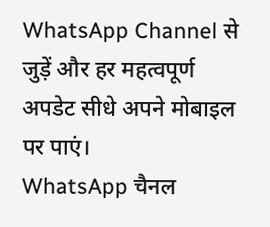WhatsApp Channel से जुड़ें और हर महत्वपूर्ण अपडेट सीधे अपने मोबाइल पर पाएं।
WhatsApp चैनल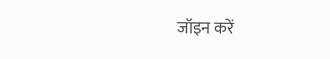जॉइन करें